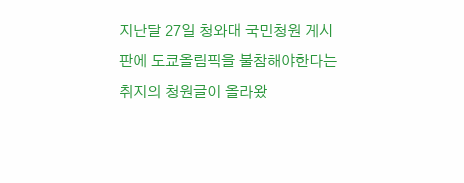지난달 27일 청와대 국민청원 게시판에 도쿄올림픽을 불참해야한다는 취지의 청원글이 올라왔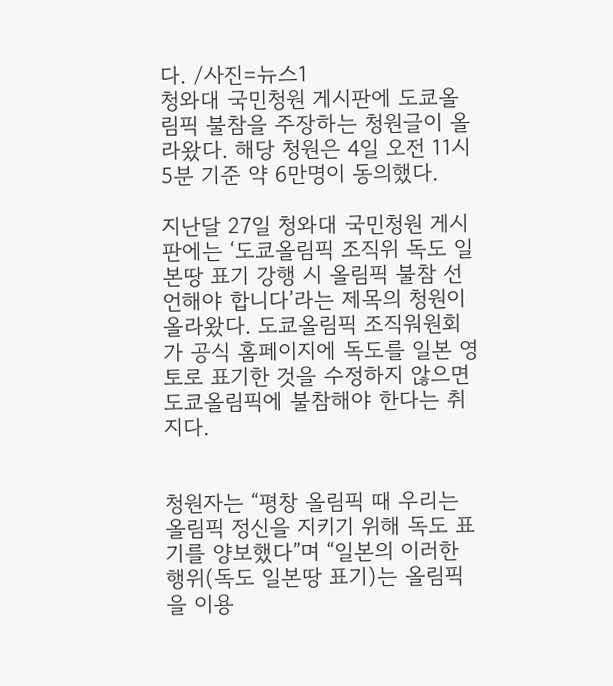다. /사진=뉴스1
청와대 국민청원 게시판에 도쿄올림픽 불참을 주장하는 청원글이 올라왔다. 해당 청원은 4일 오전 11시5분 기준 약 6만명이 동의했다.

지난달 27일 청와대 국민청원 게시판에는 ‘도쿄올림픽 조직위 독도 일본땅 표기 강행 시 올림픽 불참 선언해야 합니다’라는 제목의 청원이 올라왔다. 도쿄올림픽 조직워원회가 공식 홈페이지에 독도를 일본 영토로 표기한 것을 수정하지 않으면 도쿄올림픽에 불참해야 한다는 취지다.


청원자는 “평창 올림픽 때 우리는 올림픽 정신을 지키기 위해 독도 표기를 양보했다”며 “일본의 이러한 행위(독도 일본땅 표기)는 올림픽을 이용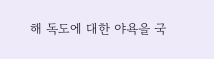해 독도에 대한 야욕을 국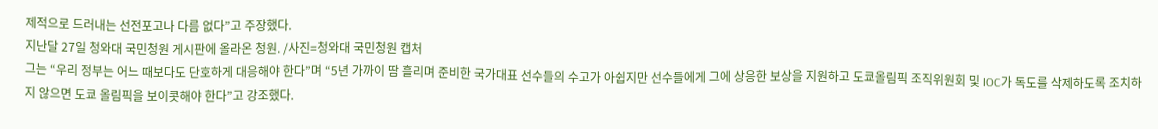제적으로 드러내는 선전포고나 다름 없다”고 주장했다.
지난달 27일 청와대 국민청원 게시판에 올라온 청원. /사진=청와대 국민청원 캡처
그는 “우리 정부는 어느 때보다도 단호하게 대응해야 한다”며 “5년 가까이 땀 흘리며 준비한 국가대표 선수들의 수고가 아쉽지만 선수들에게 그에 상응한 보상을 지원하고 도쿄올림픽 조직위원회 및 IOC가 독도를 삭제하도록 조치하지 않으면 도쿄 올림픽을 보이콧해야 한다”고 강조했다.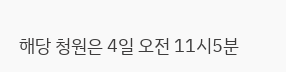해당 청원은 4일 오전 11시5분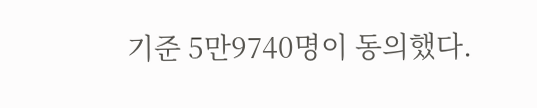기준 5만9740명이 동의했다.